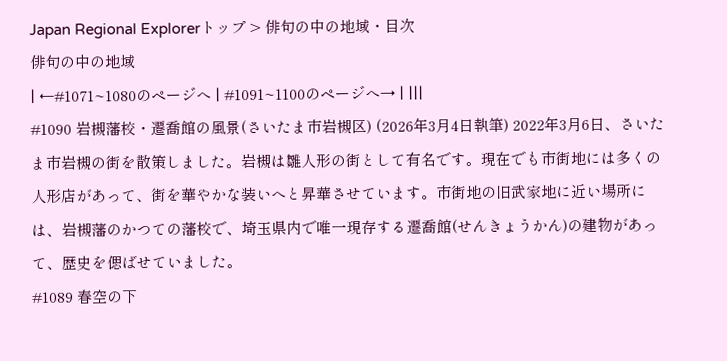Japan Regional Explorerトップ > 俳句の中の地域・目次
俳句の中の地域
| ←#1071~1080のページへ | #1091~1100のページへ→ | |||
#1090 岩槻藩校・遷喬館の風景(さいたま市岩槻区) (2026年3月4日執筆) 2022年3月6日、さいたま市岩槻の街を散策しました。岩槻は雛人形の街として有名です。現在でも市街地には多くの人形店があって、街を華やかな装いへと昇華させています。市街地の旧武家地に近い場所には、岩槻藩のかつての藩校で、埼玉県内で唯一現存する遷喬館(せんきょうかん)の建物があって、歴史を偲ばせていました。
#1089 春空の下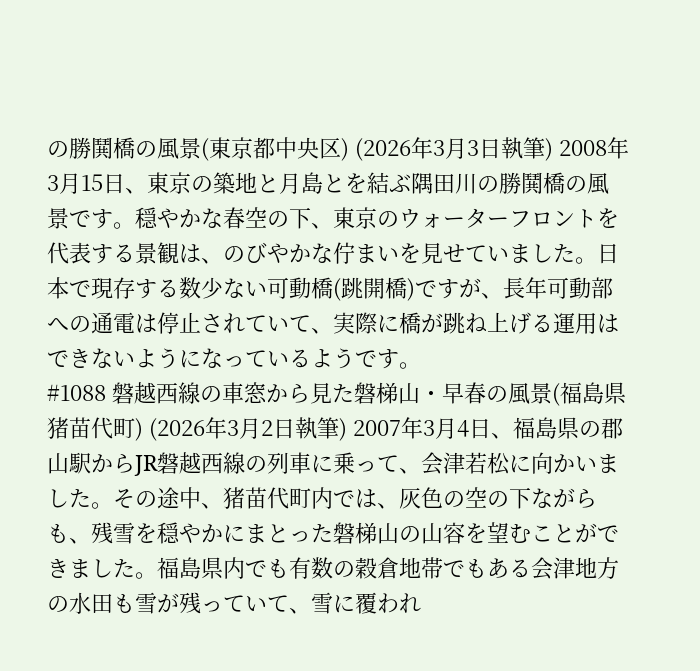の勝鬨橋の風景(東京都中央区) (2026年3月3日執筆) 2008年3月15日、東京の築地と月島とを結ぶ隅田川の勝鬨橋の風景です。穏やかな春空の下、東京のウォーターフロントを代表する景観は、のびやかな佇まいを見せていました。日本で現存する数少ない可動橋(跳開橋)ですが、長年可動部への通電は停止されていて、実際に橋が跳ね上げる運用はできないようになっているようです。
#1088 磐越西線の車窓から見た磐梯山・早春の風景(福島県猪苗代町) (2026年3月2日執筆) 2007年3月4日、福島県の郡山駅からJR磐越西線の列車に乗って、会津若松に向かいました。その途中、猪苗代町内では、灰色の空の下ながらも、残雪を穏やかにまとった磐梯山の山容を望むことができました。福島県内でも有数の穀倉地帯でもある会津地方の水田も雪が残っていて、雪に覆われ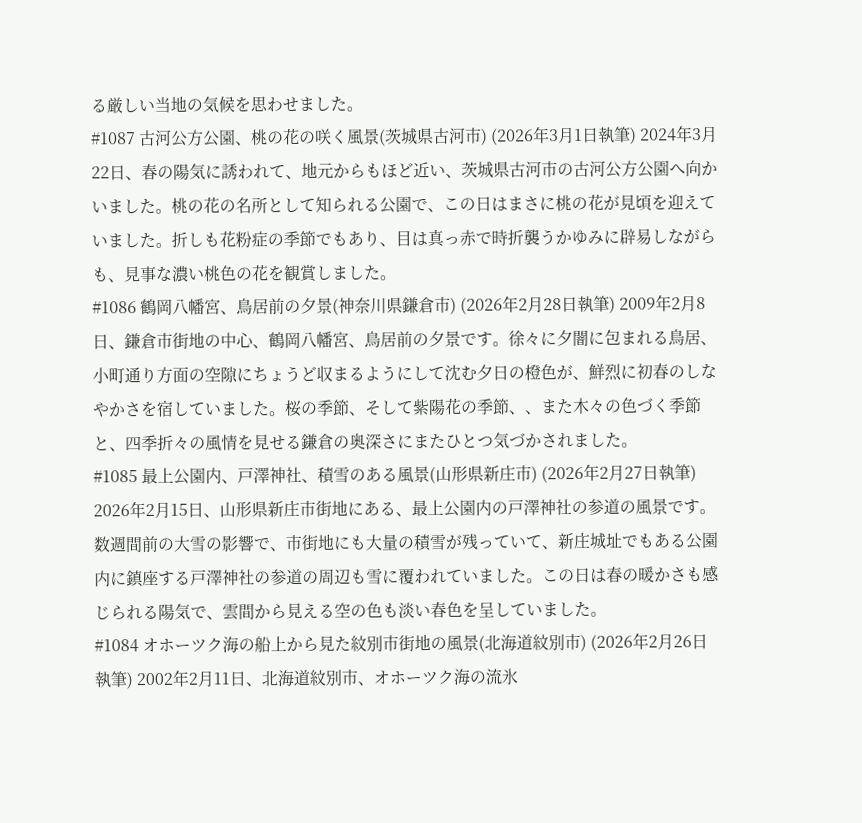る厳しい当地の気候を思わせました。
#1087 古河公方公園、桃の花の咲く風景(茨城県古河市) (2026年3月1日執筆) 2024年3月22日、春の陽気に誘われて、地元からもほど近い、茨城県古河市の古河公方公園へ向かいました。桃の花の名所として知られる公園で、この日はまさに桃の花が見頃を迎えていました。折しも花粉症の季節でもあり、目は真っ赤で時折襲うかゆみに辟易しながらも、見事な濃い桃色の花を観賞しました。
#1086 鶴岡八幡宮、鳥居前の夕景(神奈川県鎌倉市) (2026年2月28日執筆) 2009年2月8日、鎌倉市街地の中心、鶴岡八幡宮、鳥居前の夕景です。徐々に夕闇に包まれる鳥居、小町通り方面の空隙にちょうど収まるようにして沈む夕日の橙色が、鮮烈に初春のしなやかさを宿していました。桜の季節、そして紫陽花の季節、、また木々の色づく季節と、四季折々の風情を見せる鎌倉の奥深さにまたひとつ気づかされました。
#1085 最上公園内、戸澤神社、積雪のある風景(山形県新庄市) (2026年2月27日執筆) 2026年2月15日、山形県新庄市街地にある、最上公園内の戸澤神社の参道の風景です。数週間前の大雪の影響で、市街地にも大量の積雪が残っていて、新庄城址でもある公園内に鎮座する戸澤神社の参道の周辺も雪に覆われていました。この日は春の暖かさも感じられる陽気で、雲間から見える空の色も淡い春色を呈していました。
#1084 オホーツク海の船上から見た紋別市街地の風景(北海道紋別市) (2026年2月26日執筆) 2002年2月11日、北海道紋別市、オホーツク海の流氷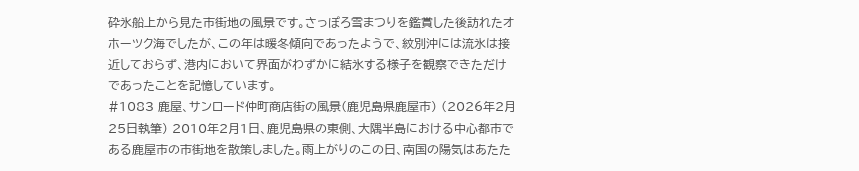砕氷船上から見た市街地の風景です。さっぽろ雪まつりを鑑賞した後訪れたオホーツク海でしたが、この年は暖冬傾向であったようで、紋別沖には流氷は接近しておらず、港内において界面がわずかに結氷する様子を観察できただけであったことを記憶しています。
#1083 鹿屋、サンロード仲町商店街の風景(鹿児島県鹿屋市) (2026年2月25日執筆) 2010年2月1日、鹿児島県の東側、大隅半島における中心都市である鹿屋市の市街地を散策しました。雨上がりのこの日、南国の陽気はあたた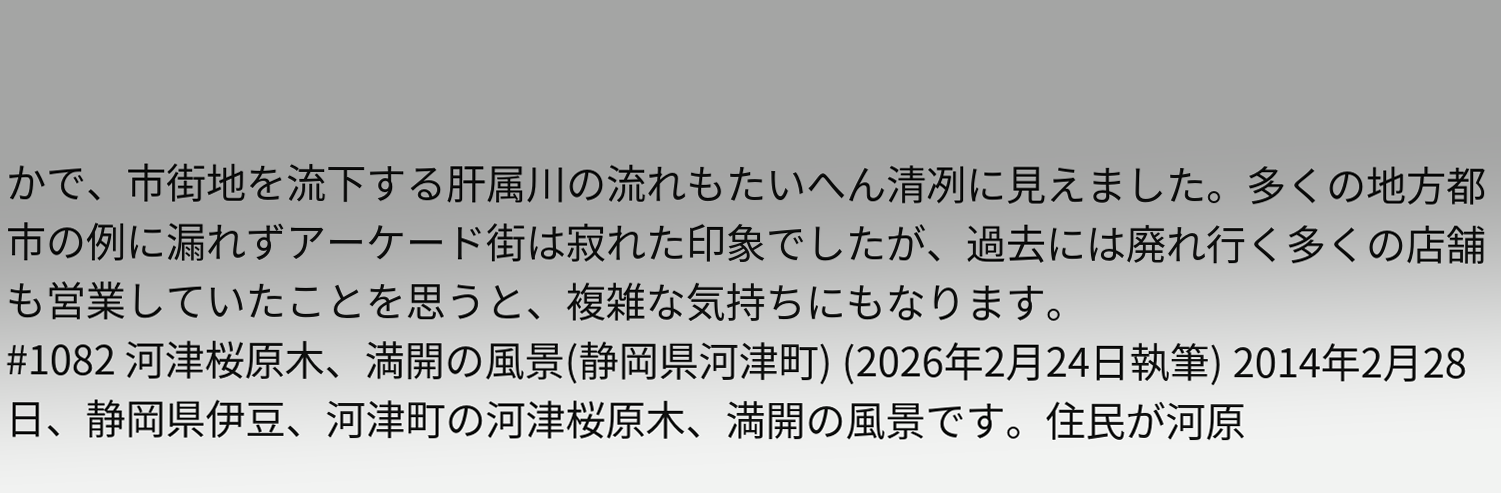かで、市街地を流下する肝属川の流れもたいへん清冽に見えました。多くの地方都市の例に漏れずアーケード街は寂れた印象でしたが、過去には廃れ行く多くの店舗も営業していたことを思うと、複雑な気持ちにもなります。
#1082 河津桜原木、満開の風景(静岡県河津町) (2026年2月24日執筆) 2014年2月28日、静岡県伊豆、河津町の河津桜原木、満開の風景です。住民が河原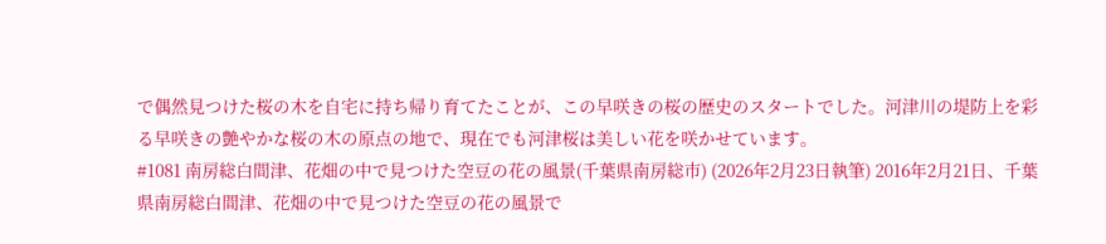で偶然見つけた桜の木を自宅に持ち帰り育てたことが、この早咲きの桜の歴史のスタートでした。河津川の堤防上を彩る早咲きの艶やかな桜の木の原点の地で、現在でも河津桜は美しい花を咲かせています。
#1081 南房総白間津、花畑の中で見つけた空豆の花の風景(千葉県南房総市) (2026年2月23日執筆) 2016年2月21日、千葉県南房総白間津、花畑の中で見つけた空豆の花の風景で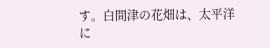す。白間津の花畑は、太平洋に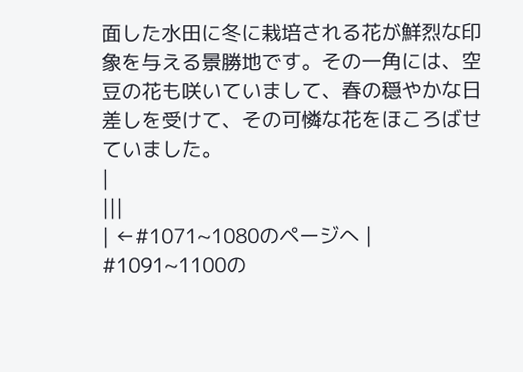面した水田に冬に栽培される花が鮮烈な印象を与える景勝地です。その一角には、空豆の花も咲いていまして、春の穏やかな日差しを受けて、その可憐な花をほころばせていました。
|
|||
| ←#1071~1080のページへ | #1091~1100の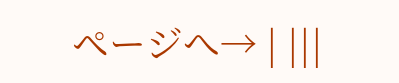ページへ→ | |||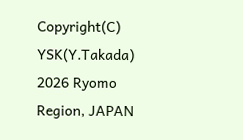Copyright(C) YSK(Y.Takada) 2026 Ryomo Region, JAPAN